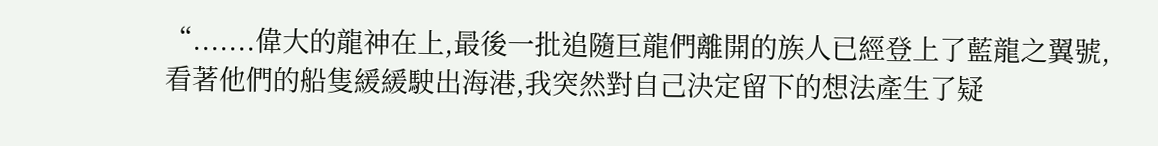“.......偉大的龍神在上,最後一批追隨巨龍們離開的族人已經登上了藍龍之翼號,看著他們的船隻緩緩駛出海港,我突然對自己決定留下的想法產生了疑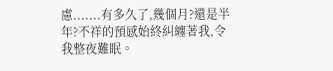慮.......有多久了,幾個月?還是半年?不祥的預感始終糾纏著我,令我整夜難眠。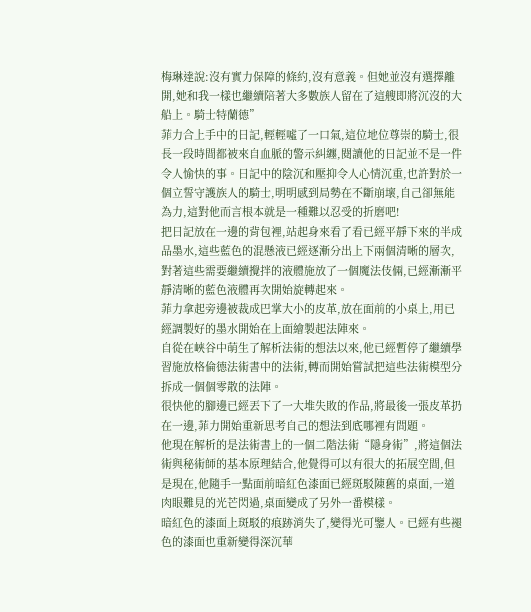梅琳達說:沒有實力保障的條約,沒有意義。但她並沒有選擇離開,她和我一樣也繼續陪著大多數族人留在了這艘即將沉沒的大船上。騎士特蘭德”
菲力合上手中的日記,輕輕噓了一口氣,這位地位尊崇的騎士,很長一段時間都被來自血脈的警示糾纏,閱讀他的日記並不是一件令人愉快的事。日記中的陰沉和壓抑令人心情沉重,也許對於一個立誓守護族人的騎士,明明感到局勢在不斷崩壞,自己卻無能為力,這對他而言根本就是一種難以忍受的折磨吧!
把日記放在一邊的背包裡,站起身來看了看已經平靜下來的半成品墨水,這些藍色的混懸液已經逐漸分出上下兩個清晰的層次,對著這些需要繼續攪拌的液體施放了一個魔法伎倆,已經漸漸平靜清晰的藍色液體再次開始旋轉起來。
菲力拿起旁邊被裁成巴掌大小的皮革,放在面前的小桌上,用已經調製好的墨水開始在上面繪製起法陣來。
自從在峽谷中萌生了解析法術的想法以來,他已經暫停了繼續學習施放格倫德法術書中的法術,轉而開始嘗試把這些法術模型分拆成一個個零散的法陣。
很快他的腳邊已經丟下了一大堆失敗的作品,將最後一張皮革扔在一邊,菲力開始重新思考自己的想法到底哪裡有問題。
他現在解析的是法術書上的一個二階法術“隱身術”,將這個法術與秘術師的基本原理結合,他覺得可以有很大的拓展空間,但是現在,他隨手一點面前暗紅色漆面已經斑駁陳舊的桌面,一道肉眼難見的光芒閃過,桌面變成了另外一番模樣。
暗紅色的漆面上斑駁的痕跡消失了,變得光可鑒人。已經有些褪色的漆面也重新變得深沉華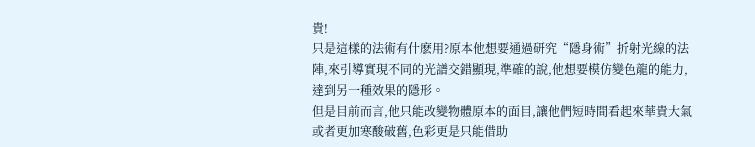貴!
只是這樣的法術有什麽用?原本他想要通過研究“隱身術”折射光線的法陣,來引導實現不同的光譜交錯顯現,準確的說,他想要模仿變色龍的能力,達到另一種效果的隱形。
但是目前而言,他只能改變物體原本的面目,讓他們短時間看起來華貴大氣或者更加寒酸破舊,色彩更是只能借助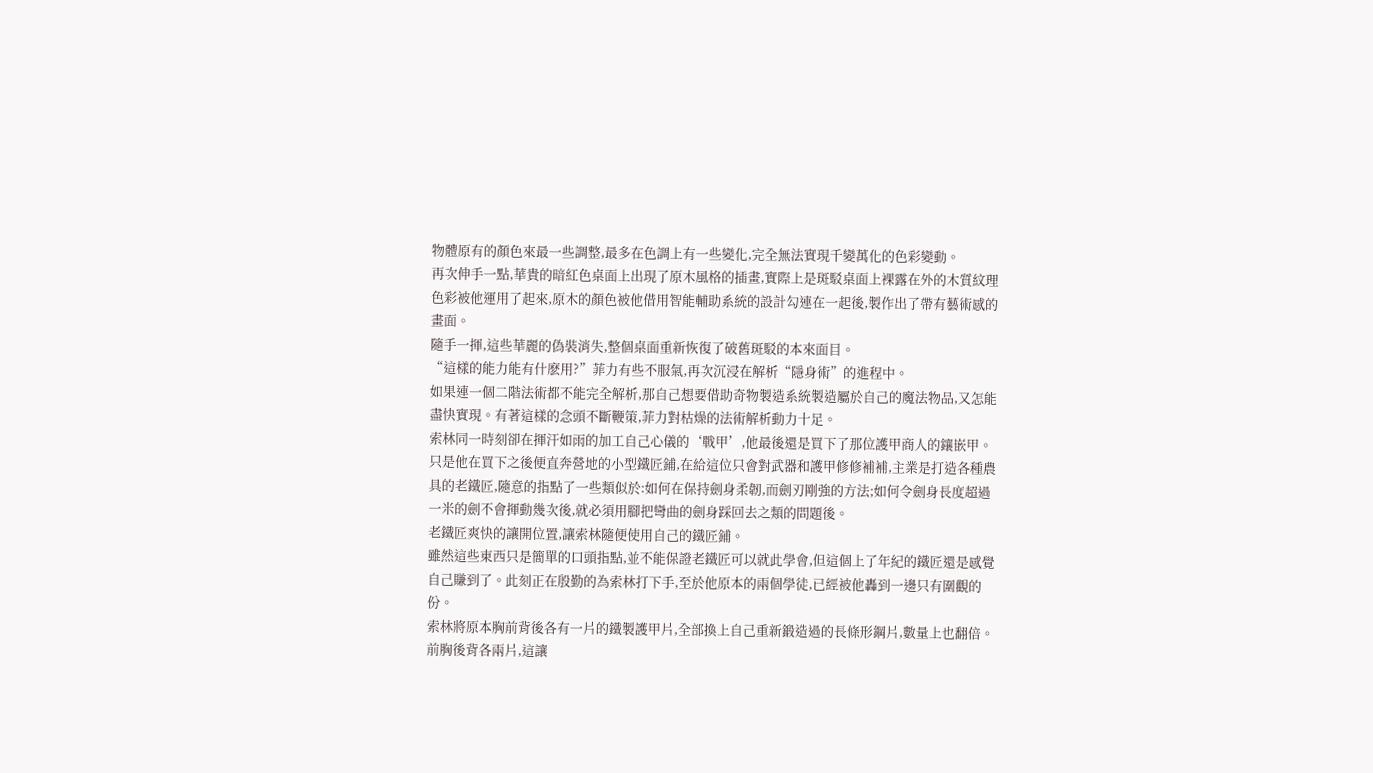物體原有的顏色來最一些調整,最多在色調上有一些變化,完全無法實現千變萬化的色彩變動。
再次伸手一點,華貴的暗紅色桌面上出現了原木風格的插畫,實際上是斑駁桌面上裸露在外的木質紋理色彩被他運用了起來,原木的顏色被他借用智能輔助系統的設計勾連在一起後,製作出了帶有藝術感的畫面。
隨手一揮,這些華麗的偽裝消失,整個桌面重新恢復了破舊斑駁的本來面目。
“這樣的能力能有什麽用?”菲力有些不服氣,再次沉浸在解析“隱身術”的進程中。
如果連一個二階法術都不能完全解析,那自己想要借助奇物製造系統製造屬於自己的魔法物品,又怎能盡快實現。有著這樣的念頭不斷鞭策,菲力對枯燥的法術解析動力十足。
索林同一時刻卻在揮汗如雨的加工自己心儀的‘戰甲’,他最後還是買下了那位護甲商人的鑲嵌甲。
只是他在買下之後便直奔營地的小型鐵匠鋪,在給這位只會對武器和護甲修修補補,主業是打造各種農具的老鐵匠,隨意的指點了一些類似於:如何在保持劍身柔韌,而劍刃剛強的方法;如何令劍身長度超過一米的劍不會揮動幾次後,就必須用腳把彎曲的劍身踩回去之類的問題後。
老鐵匠爽快的讓開位置,讓索林隨便使用自己的鐵匠鋪。
雖然這些東西只是簡單的口頭指點,並不能保證老鐵匠可以就此學會,但這個上了年紀的鐵匠還是感覺自己賺到了。此刻正在殷勤的為索林打下手,至於他原本的兩個學徒,已經被他轟到一邊只有圍觀的份。
索林將原本胸前背後各有一片的鐵製護甲片,全部換上自己重新鍛造過的長條形鋼片,數量上也翻倍。前胸後背各兩片,這讓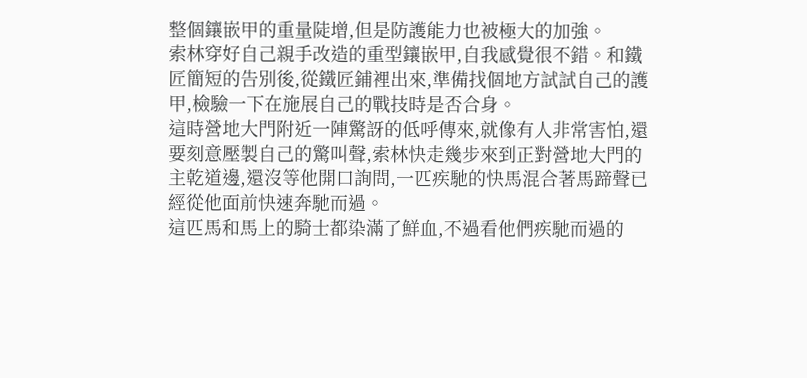整個鑲嵌甲的重量陡增,但是防護能力也被極大的加強。
索林穿好自己親手改造的重型鑲嵌甲,自我感覺很不錯。和鐵匠簡短的告別後,從鐵匠鋪裡出來,準備找個地方試試自己的護甲,檢驗一下在施展自己的戰技時是否合身。
這時營地大門附近一陣驚訝的低呼傳來,就像有人非常害怕,還要刻意壓製自己的驚叫聲,索林快走幾步來到正對營地大門的主乾道邊,還沒等他開口詢問,一匹疾馳的快馬混合著馬蹄聲已經從他面前快速奔馳而過。
這匹馬和馬上的騎士都染滿了鮮血,不過看他們疾馳而過的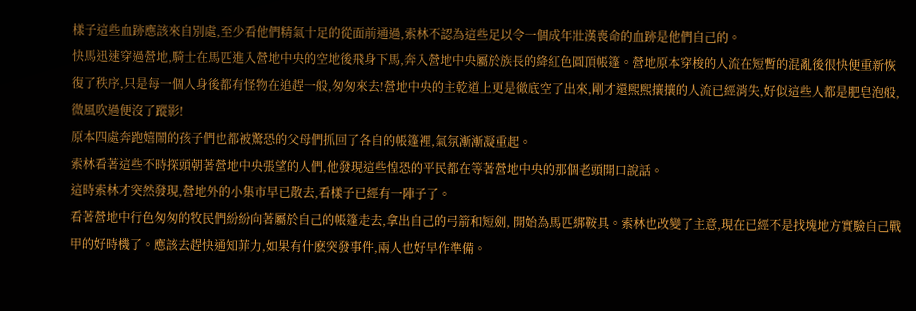樣子這些血跡應該來自別處,至少看他們精氣十足的從面前通過,索林不認為這些足以令一個成年壯漢喪命的血跡是他們自己的。
快馬迅速穿過營地,騎士在馬匹進入營地中央的空地後飛身下馬,奔入營地中央屬於族長的絳紅色圓頂帳篷。營地原本穿梭的人流在短暫的混亂後很快便重新恢復了秩序,只是每一個人身後都有怪物在追趕一般,匆匆來去!營地中央的主乾道上更是徹底空了出來,剛才還熙熙攘攘的人流已經消失,好似這些人都是肥皂泡般,微風吹過便沒了蹤影!
原本四處奔跑嬉鬧的孩子們也都被驚恐的父母們抓回了各自的帳篷裡,氣氛漸漸凝重起。
索林看著這些不時探頭朝著營地中央張望的人們,他發現這些惶恐的平民都在等著營地中央的那個老頭開口說話。
這時索林才突然發現,營地外的小集市早已散去,看樣子已經有一陣子了。
看著營地中行色匆匆的牧民們紛紛向著屬於自己的帳篷走去,拿出自己的弓箭和短劍, 開始為馬匹綁鞍具。索林也改變了主意,現在已經不是找塊地方實驗自己戰甲的好時機了。應該去趕快通知菲力,如果有什麽突發事件,兩人也好早作準備。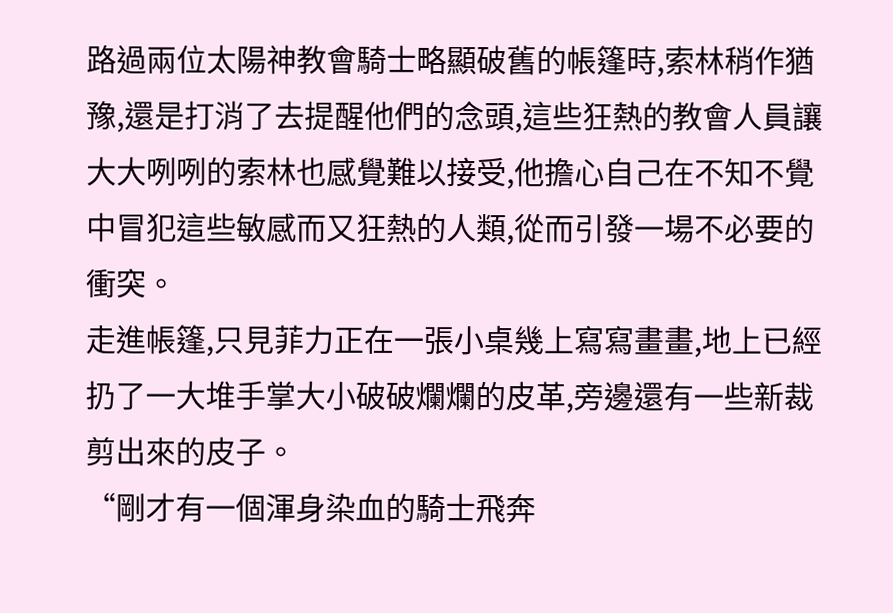路過兩位太陽神教會騎士略顯破舊的帳篷時,索林稍作猶豫,還是打消了去提醒他們的念頭,這些狂熱的教會人員讓大大咧咧的索林也感覺難以接受,他擔心自己在不知不覺中冒犯這些敏感而又狂熱的人類,從而引發一場不必要的衝突。
走進帳篷,只見菲力正在一張小桌幾上寫寫畫畫,地上已經扔了一大堆手掌大小破破爛爛的皮革,旁邊還有一些新裁剪出來的皮子。
“剛才有一個渾身染血的騎士飛奔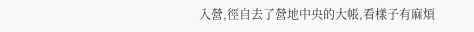入營,徑自去了營地中央的大帳,看樣子有麻煩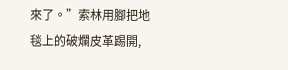來了。”索林用腳把地毯上的破爛皮革踢開,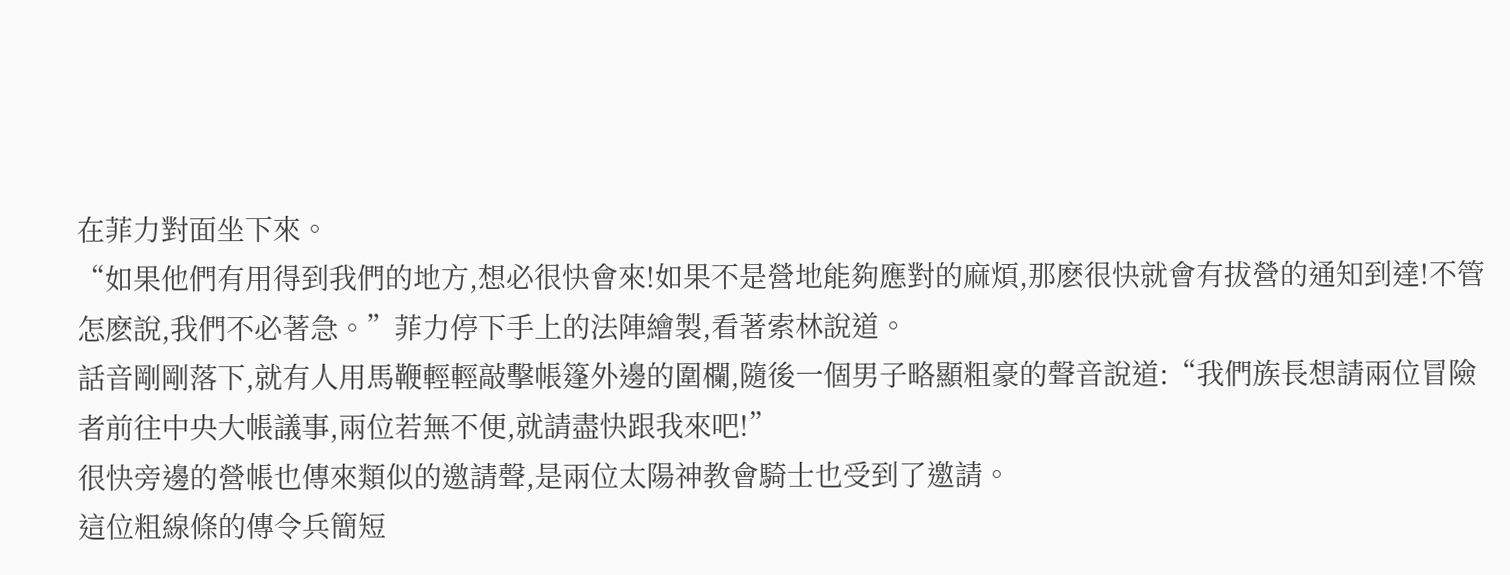在菲力對面坐下來。
“如果他們有用得到我們的地方,想必很快會來!如果不是營地能夠應對的麻煩,那麽很快就會有拔營的通知到達!不管怎麽說,我們不必著急。”菲力停下手上的法陣繪製,看著索林說道。
話音剛剛落下,就有人用馬鞭輕輕敲擊帳篷外邊的圍欄,隨後一個男子略顯粗豪的聲音說道:“我們族長想請兩位冒險者前往中央大帳議事,兩位若無不便,就請盡快跟我來吧!”
很快旁邊的營帳也傳來類似的邀請聲,是兩位太陽神教會騎士也受到了邀請。
這位粗線條的傳令兵簡短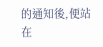的通知後,便站在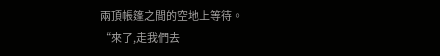兩頂帳篷之間的空地上等待。
“來了,走我們去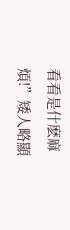看看是什麽麻煩!”矮人略顯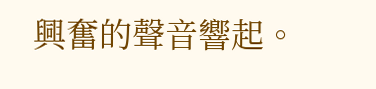興奮的聲音響起。